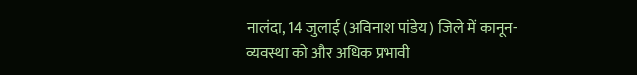नालंदा, 14 जुलाई (अविनाश पांडेय) जिले में कानून-व्यवस्था को और अधिक प्रभावी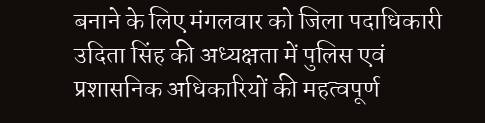बनाने के लिए मंगलवार को जिला पदाधिकारी उदिता सिंह की अध्यक्षता में पुलिस एवं प्रशासनिक अधिकारियों की महत्वपूर्ण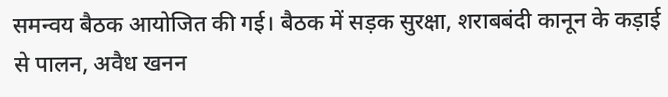समन्वय बैठक आयोजित की गई। बैठक में सड़क सुरक्षा, शराबबंदी कानून के कड़ाई से पालन, अवैध खनन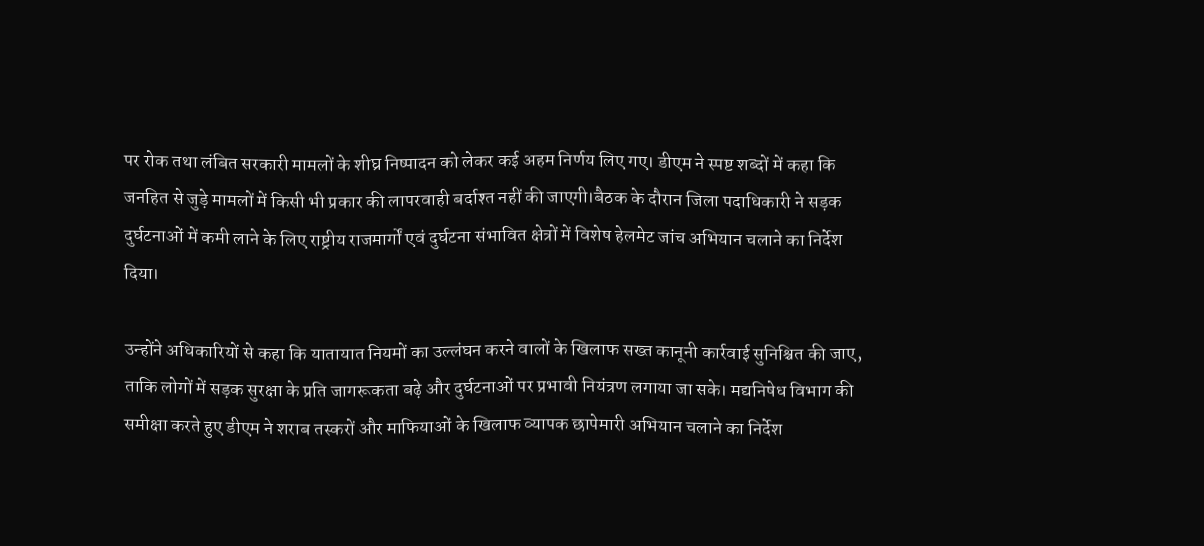पर रोक तथा लंबित सरकारी मामलों के शीघ्र निष्पादन को लेकर कई अहम निर्णय लिए गए। डीएम ने स्पष्ट शब्दों में कहा कि जनहित से जुड़े मामलों में किसी भी प्रकार की लापरवाही बर्दाश्त नहीं की जाएगी।बैठक के दौरान जिला पदाधिकारी ने सड़क दुर्घटनाओं में कमी लाने के लिए राष्ट्रीय राजमार्गों एवं दुर्घटना संभावित क्षेत्रों में विशेष हेलमेट जांच अभियान चलाने का निर्देश दिया।

उन्होंने अधिकारियों से कहा कि यातायात नियमों का उल्लंघन करने वालों के खिलाफ सख्त कानूनी कार्रवाई सुनिश्चित की जाए, ताकि लोगों में सड़क सुरक्षा के प्रति जागरूकता बढ़े और दुर्घटनाओं पर प्रभावी नियंत्रण लगाया जा सके। मद्यनिषेध विभाग की समीक्षा करते हुए डीएम ने शराब तस्करों और माफियाओं के खिलाफ व्यापक छापेमारी अभियान चलाने का निर्देश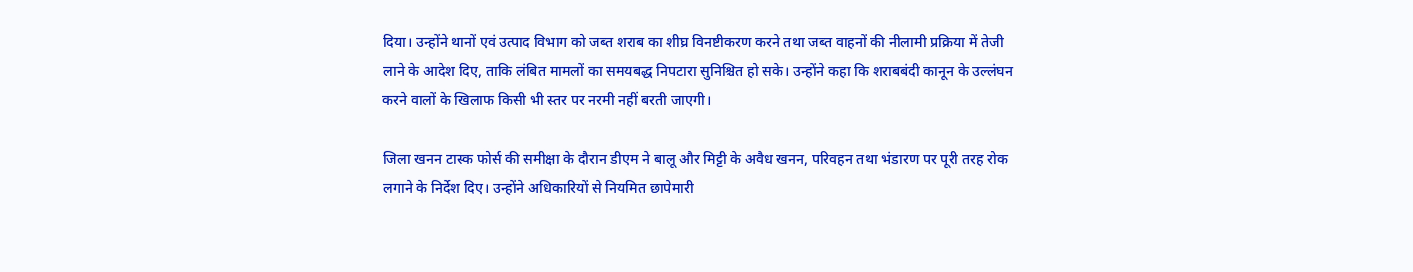दिया। उन्होंने थानों एवं उत्पाद विभाग को जब्त शराब का शीघ्र विनष्टीकरण करने तथा जब्त वाहनों की नीलामी प्रक्रिया में तेजी लाने के आदेश दिए, ताकि लंबित मामलों का समयबद्ध निपटारा सुनिश्चित हो सके। उन्होंने कहा कि शराबबंदी कानून के उल्लंघन करने वालों के खिलाफ किसी भी स्तर पर नरमी नहीं बरती जाएगी।

जिला खनन टास्क फोर्स की समीक्षा के दौरान डीएम ने बालू और मिट्टी के अवैध खनन, परिवहन तथा भंडारण पर पूरी तरह रोक लगाने के निर्देश दिए। उन्होंने अधिकारियों से नियमित छापेमारी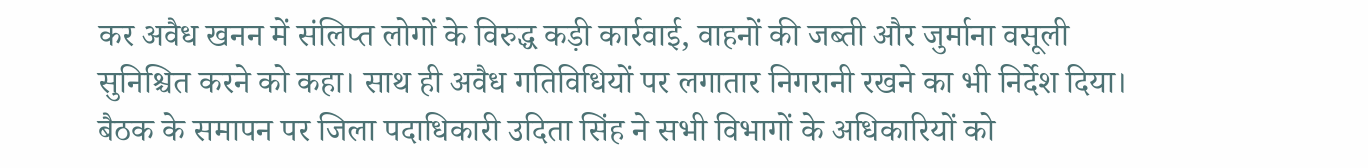कर अवैध खनन में संलिप्त लोगों के विरुद्ध कड़ी कार्रवाई, वाहनों की जब्ती और जुर्माना वसूली सुनिश्चित करने को कहा। साथ ही अवैध गतिविधियों पर लगातार निगरानी रखने का भी निर्देश दिया। बैठक के समापन पर जिला पदाधिकारी उदिता सिंह ने सभी विभागों के अधिकारियों को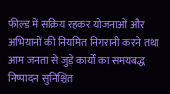फील्ड में सक्रिय रहकर योजनाओं और अभियानों की नियमित निगरानी करने तथा आम जनता से जुड़े कार्यों का समयबद्ध निष्पादन सुनिश्चित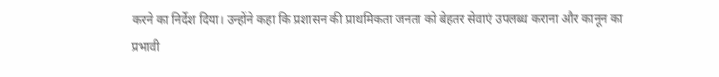करने का निर्देश दिया। उन्होंने कहा कि प्रशासन की प्राथमिकता जनता को बेहतर सेवाएं उपलब्ध कराना और कानून का प्रभावी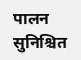पालन सुनिश्चित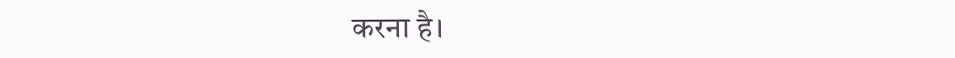करना है।